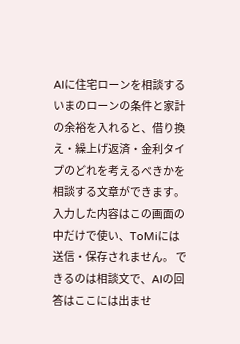AIに住宅ローンを相談する
いまのローンの条件と家計の余裕を入れると、借り換え・繰上げ返済・金利タイプのどれを考えるべきかを相談する文章ができます。
入力した内容はこの画面の中だけで使い、ToMiには送信・保存されません。 できるのは相談文で、AIの回答はここには出ませ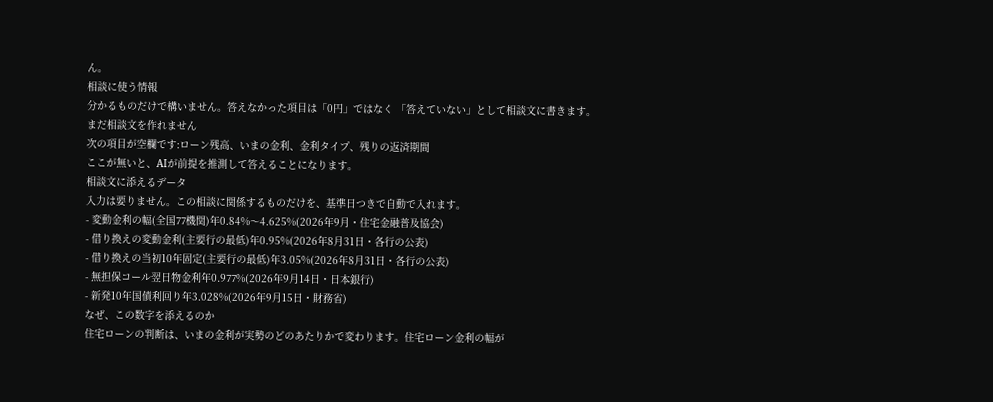ん。
相談に使う情報
分かるものだけで構いません。答えなかった項目は「0円」ではなく 「答えていない」として相談文に書きます。
まだ相談文を作れません
次の項目が空欄です:ローン残高、いまの金利、金利タイプ、残りの返済期間
ここが無いと、AIが前提を推測して答えることになります。
相談文に添えるデータ
入力は要りません。この相談に関係するものだけを、基準日つきで自動で入れます。
- 変動金利の幅(全国77機関)年0.84%〜4.625%(2026年9月・住宅金融普及協会)
- 借り換えの変動金利(主要行の最低)年0.95%(2026年8月31日・各行の公表)
- 借り換えの当初10年固定(主要行の最低)年3.05%(2026年8月31日・各行の公表)
- 無担保コール翌日物金利年0.977%(2026年9月14日・日本銀行)
- 新発10年国債利回り年3.028%(2026年9月15日・財務省)
なぜ、この数字を添えるのか
住宅ローンの判断は、いまの金利が実勢のどのあたりかで変わります。住宅ローン金利の幅が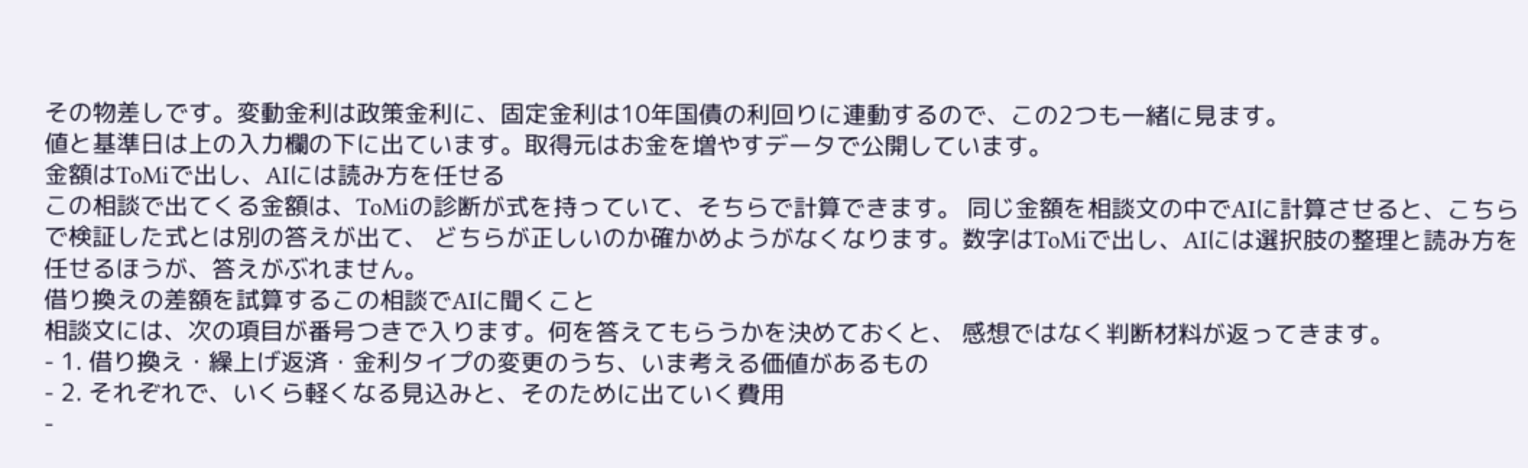その物差しです。変動金利は政策金利に、固定金利は10年国債の利回りに連動するので、この2つも一緒に見ます。
値と基準日は上の入力欄の下に出ています。取得元はお金を増やすデータで公開しています。
金額はToMiで出し、AIには読み方を任せる
この相談で出てくる金額は、ToMiの診断が式を持っていて、そちらで計算できます。 同じ金額を相談文の中でAIに計算させると、こちらで検証した式とは別の答えが出て、 どちらが正しいのか確かめようがなくなります。数字はToMiで出し、AIには選択肢の整理と読み方を任せるほうが、答えがぶれません。
借り換えの差額を試算するこの相談でAIに聞くこと
相談文には、次の項目が番号つきで入ります。何を答えてもらうかを決めておくと、 感想ではなく判断材料が返ってきます。
- 1. 借り換え・繰上げ返済・金利タイプの変更のうち、いま考える価値があるもの
- 2. それぞれで、いくら軽くなる見込みと、そのために出ていく費用
-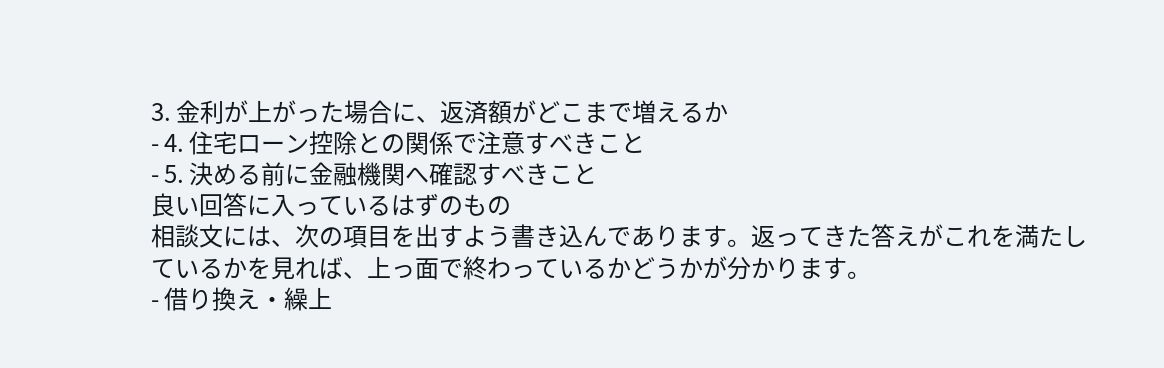3. 金利が上がった場合に、返済額がどこまで増えるか
- 4. 住宅ローン控除との関係で注意すべきこと
- 5. 決める前に金融機関へ確認すべきこと
良い回答に入っているはずのもの
相談文には、次の項目を出すよう書き込んであります。返ってきた答えがこれを満たしているかを見れば、上っ面で終わっているかどうかが分かります。
- 借り換え・繰上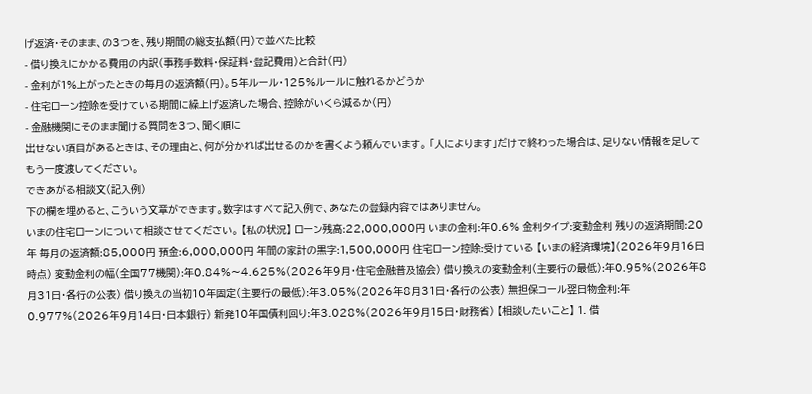げ返済・そのまま、の3つを、残り期間の総支払額(円)で並べた比較
- 借り換えにかかる費用の内訳(事務手数料・保証料・登記費用)と合計(円)
- 金利が1%上がったときの毎月の返済額(円)。5年ルール・125%ルールに触れるかどうか
- 住宅ローン控除を受けている期間に繰上げ返済した場合、控除がいくら減るか(円)
- 金融機関にそのまま聞ける質問を3つ、聞く順に
出せない項目があるときは、その理由と、何が分かれば出せるのかを書くよう頼んでいます。 「人によります」だけで終わった場合は、足りない情報を足してもう一度渡してください。
できあがる相談文(記入例)
下の欄を埋めると、こういう文章ができます。数字はすべて記入例で、あなたの登録内容ではありません。
いまの住宅ローンについて相談させてください。 【私の状況】 ローン残高:22,000,000円 いまの金利:年0.6% 金利タイプ:変動金利 残りの返済期間:20年 毎月の返済額:85,000円 預金:6,000,000円 年間の家計の黒字:1,500,000円 住宅ローン控除:受けている 【いまの経済環境】(2026年9月16日時点) 変動金利の幅(全国77機関):年0.84%〜4.625%(2026年9月・住宅金融普及協会) 借り換えの変動金利(主要行の最低):年0.95%(2026年8月31日・各行の公表) 借り換えの当初10年固定(主要行の最低):年3.05%(2026年8月31日・各行の公表) 無担保コール翌日物金利:年0.977%(2026年9月14日・日本銀行) 新発10年国債利回り:年3.028%(2026年9月15日・財務省) 【相談したいこと】 1. 借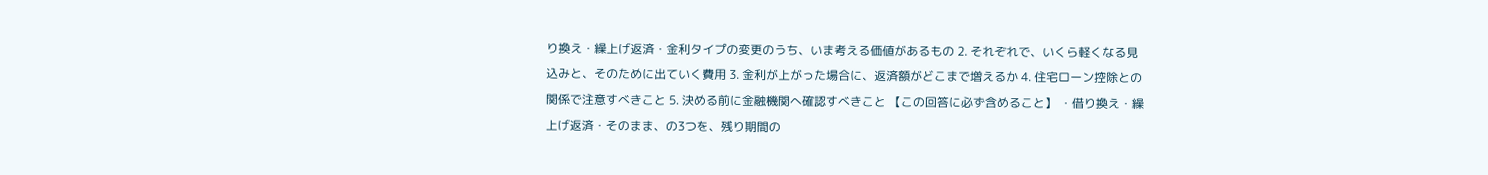り換え・繰上げ返済・金利タイプの変更のうち、いま考える価値があるもの 2. それぞれで、いくら軽くなる見込みと、そのために出ていく費用 3. 金利が上がった場合に、返済額がどこまで増えるか 4. 住宅ローン控除との関係で注意すべきこと 5. 決める前に金融機関へ確認すべきこと 【この回答に必ず含めること】 ・借り換え・繰上げ返済・そのまま、の3つを、残り期間の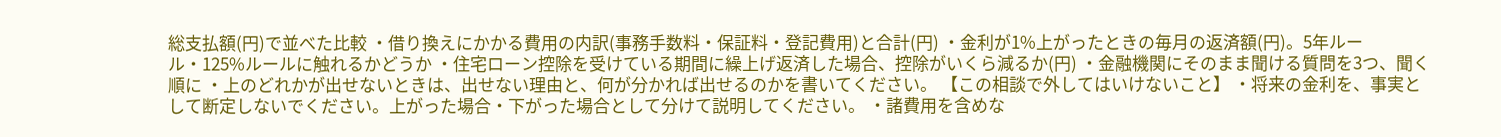総支払額(円)で並べた比較 ・借り換えにかかる費用の内訳(事務手数料・保証料・登記費用)と合計(円) ・金利が1%上がったときの毎月の返済額(円)。5年ルール・125%ルールに触れるかどうか ・住宅ローン控除を受けている期間に繰上げ返済した場合、控除がいくら減るか(円) ・金融機関にそのまま聞ける質問を3つ、聞く順に ・上のどれかが出せないときは、出せない理由と、何が分かれば出せるのかを書いてください。 【この相談で外してはいけないこと】 ・将来の金利を、事実として断定しないでください。上がった場合・下がった場合として分けて説明してください。 ・諸費用を含めな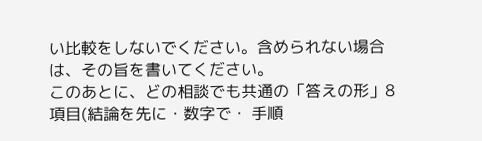い比較をしないでください。含められない場合は、その旨を書いてください。
このあとに、どの相談でも共通の「答えの形」8項目(結論を先に・数字で・ 手順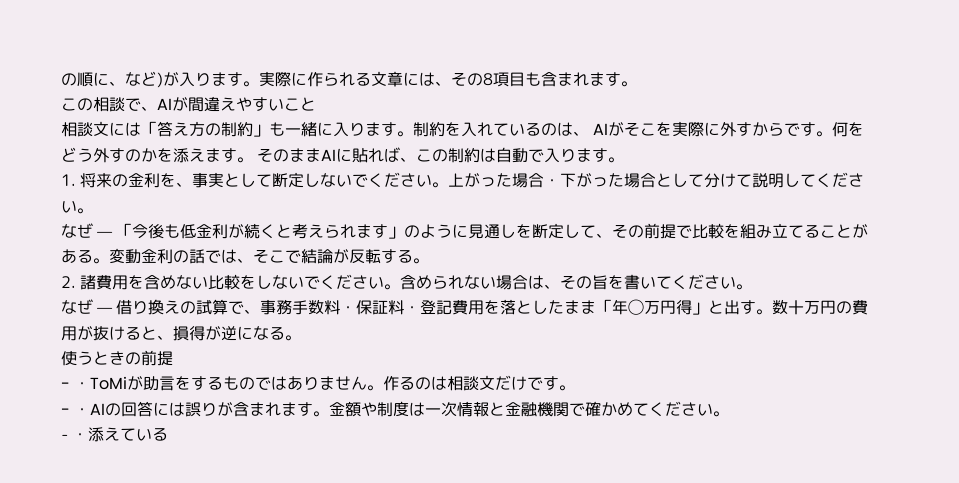の順に、など)が入ります。実際に作られる文章には、その8項目も含まれます。
この相談で、AIが間違えやすいこと
相談文には「答え方の制約」も一緒に入ります。制約を入れているのは、 AIがそこを実際に外すからです。何をどう外すのかを添えます。 そのままAIに貼れば、この制約は自動で入ります。
1. 将来の金利を、事実として断定しないでください。上がった場合・下がった場合として分けて説明してください。
なぜ — 「今後も低金利が続くと考えられます」のように見通しを断定して、その前提で比較を組み立てることがある。変動金利の話では、そこで結論が反転する。
2. 諸費用を含めない比較をしないでください。含められない場合は、その旨を書いてください。
なぜ — 借り換えの試算で、事務手数料・保証料・登記費用を落としたまま「年◯万円得」と出す。数十万円の費用が抜けると、損得が逆になる。
使うときの前提
- ・ToMiが助言をするものではありません。作るのは相談文だけです。
- ・AIの回答には誤りが含まれます。金額や制度は一次情報と金融機関で確かめてください。
- ・添えている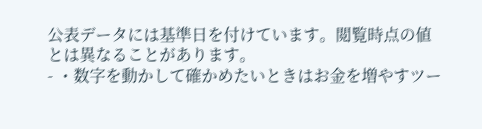公表データには基準日を付けています。閲覧時点の値とは異なることがあります。
- ・数字を動かして確かめたいときはお金を増やすツー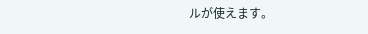ルが使えます。